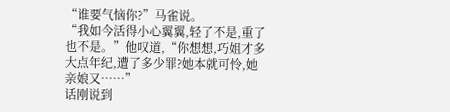“谁要气恼你?”马雀说。
“我如今活得小心翼翼,轻了不是,重了也不是。”他叹道,“你想想,巧姐才多大点年纪,遭了多少罪?她本就可怜,她亲娘又……”
话刚说到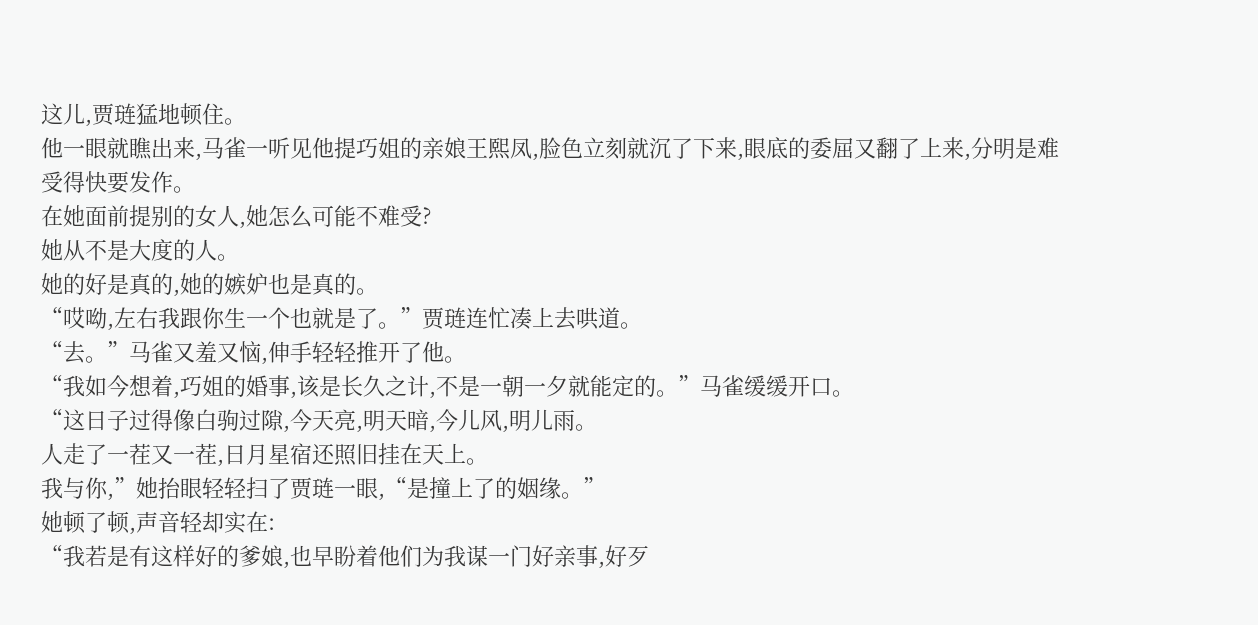这儿,贾琏猛地顿住。
他一眼就瞧出来,马雀一听见他提巧姐的亲娘王熙凤,脸色立刻就沉了下来,眼底的委屈又翻了上来,分明是难受得快要发作。
在她面前提别的女人,她怎么可能不难受?
她从不是大度的人。
她的好是真的,她的嫉妒也是真的。
“哎呦,左右我跟你生一个也就是了。”贾琏连忙凑上去哄道。
“去。”马雀又羞又恼,伸手轻轻推开了他。
“我如今想着,巧姐的婚事,该是长久之计,不是一朝一夕就能定的。”马雀缓缓开口。
“这日子过得像白驹过隙,今天亮,明天暗,今儿风,明儿雨。
人走了一茬又一茬,日月星宿还照旧挂在天上。
我与你,”她抬眼轻轻扫了贾琏一眼,“是撞上了的姻缘。”
她顿了顿,声音轻却实在:
“我若是有这样好的爹娘,也早盼着他们为我谋一门好亲事,好歹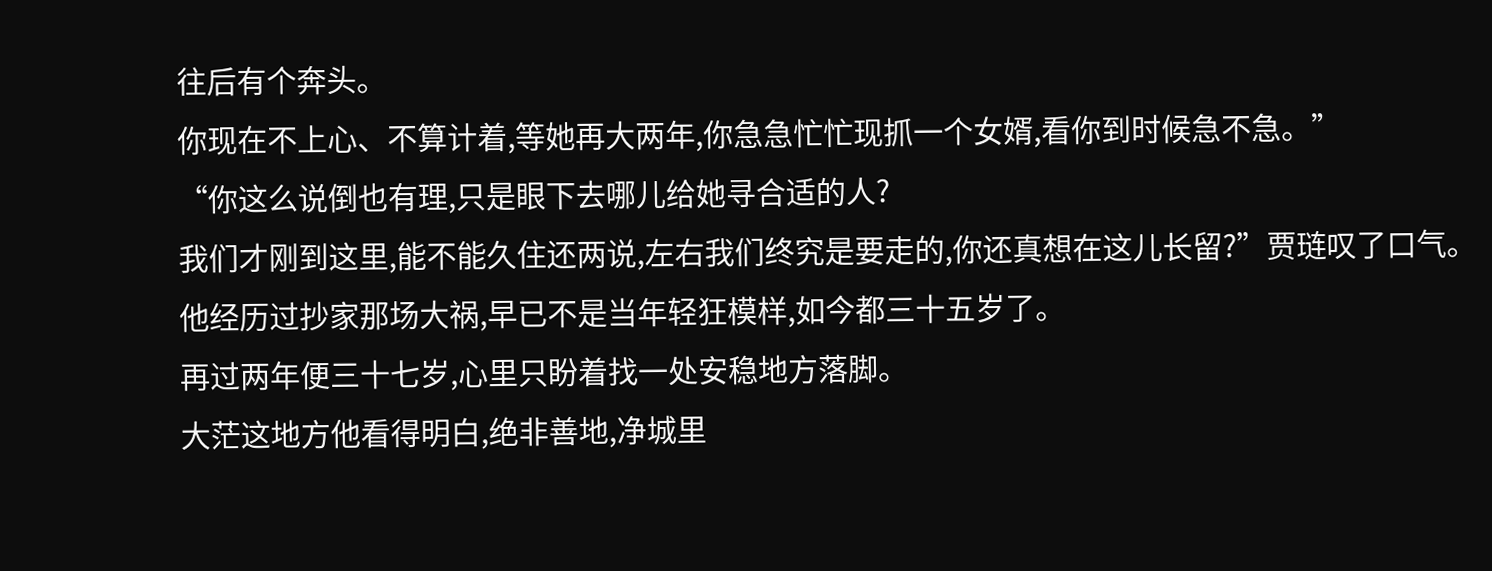往后有个奔头。
你现在不上心、不算计着,等她再大两年,你急急忙忙现抓一个女婿,看你到时候急不急。”
“你这么说倒也有理,只是眼下去哪儿给她寻合适的人?
我们才刚到这里,能不能久住还两说,左右我们终究是要走的,你还真想在这儿长留?”贾琏叹了口气。
他经历过抄家那场大祸,早已不是当年轻狂模样,如今都三十五岁了。
再过两年便三十七岁,心里只盼着找一处安稳地方落脚。
大茫这地方他看得明白,绝非善地,净城里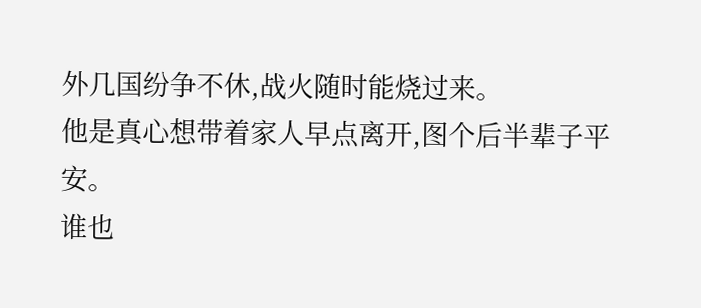外几国纷争不休,战火随时能烧过来。
他是真心想带着家人早点离开,图个后半辈子平安。
谁也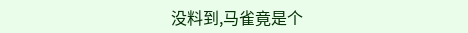没料到,马雀竟是个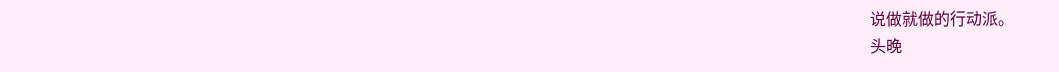说做就做的行动派。
头晚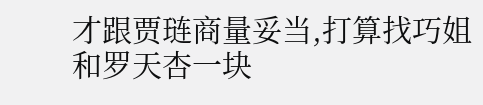才跟贾琏商量妥当,打算找巧姐和罗天杏一块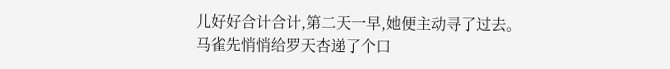儿好好合计合计,第二天一早,她便主动寻了过去。
马雀先悄悄给罗天杏递了个口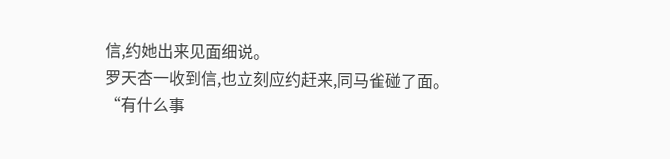信,约她出来见面细说。
罗天杏一收到信,也立刻应约赶来,同马雀碰了面。
“有什么事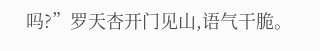吗?”罗天杏开门见山,语气干脆。